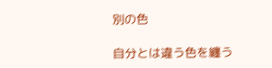別の色

自分とは違う色を纏う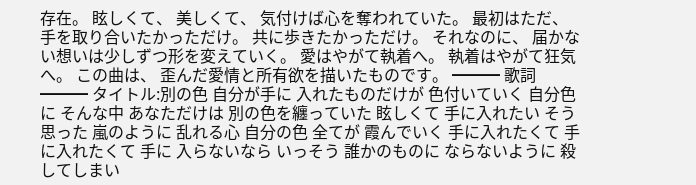存在。 眩しくて、 美しくて、 気付けば心を奪われていた。 最初はただ、 手を取り合いたかっただけ。 共に歩きたかっただけ。 それなのに、 届かない想いは少しずつ形を変えていく。 愛はやがて執着へ。 執着はやがて狂気へ。 この曲は、 歪んだ愛情と所有欲を描いたものです。 ━━━ 歌詞 ━━━ タイトル:別の色 自分が手に 入れたものだけが 色付いていく 自分色に そんな中 あなただけは 別の色を纏っていた 眩しくて 手に入れたい そう思った 嵐のように 乱れる心 自分の色 全てが 霞んでいく 手に入れたくて 手に入れたくて 手に 入らないなら いっそう 誰かのものに ならないように 殺してしまい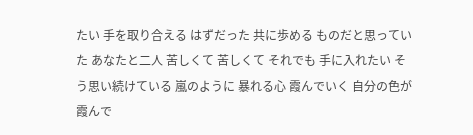たい 手を取り合える はずだった 共に歩める ものだと思っていた あなたと二人 苦しくて 苦しくて それでも 手に入れたい そう思い続けている 嵐のように 暴れる心 霞んでいく 自分の色が 霞んで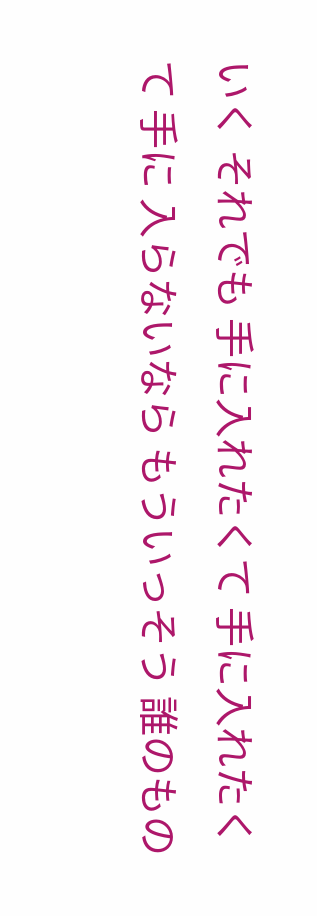いく それでも 手に入れたくて 手に入れたくて 手に 入らないなら もういっそう 誰のもの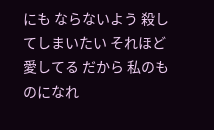にも ならないよう 殺してしまいたい それほど 愛してる だから 私のものになれ